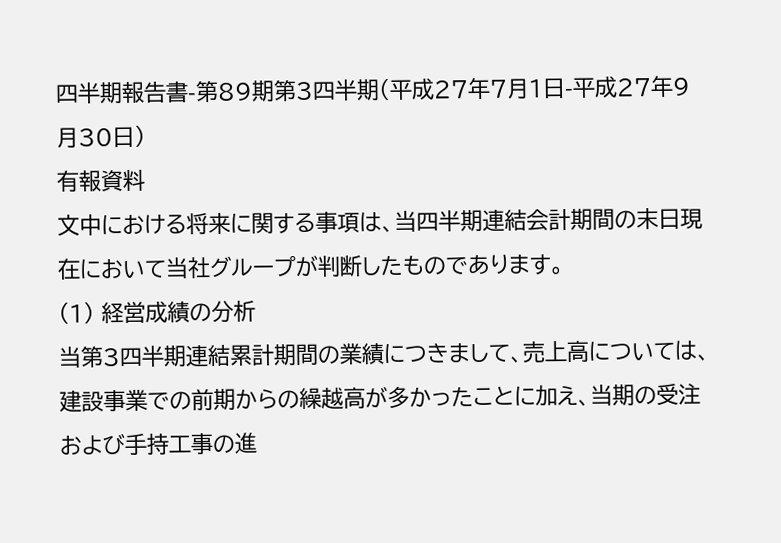四半期報告書-第89期第3四半期(平成27年7月1日-平成27年9月30日)
有報資料
文中における将来に関する事項は、当四半期連結会計期間の末日現在において当社グループが判断したものであります。
(1) 経営成績の分析
当第3四半期連結累計期間の業績につきまして、売上高については、建設事業での前期からの繰越高が多かったことに加え、当期の受注および手持工事の進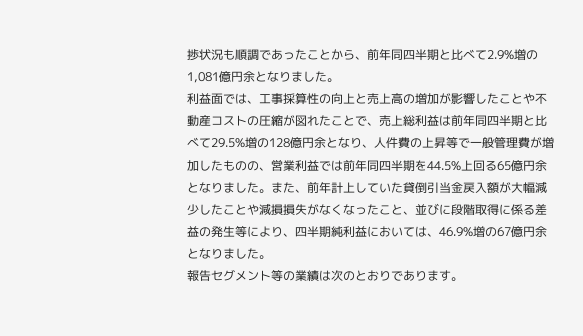捗状況も順調であったことから、前年同四半期と比べて2.9%増の1,081億円余となりました。
利益面では、工事採算性の向上と売上高の増加が影響したことや不動産コストの圧縮が図れたことで、売上総利益は前年同四半期と比べて29.5%増の128億円余となり、人件費の上昇等で一般管理費が増加したものの、営業利益では前年同四半期を44.5%上回る65億円余となりました。また、前年計上していた貸倒引当金戻入額が大幅減少したことや減損損失がなくなったこと、並びに段階取得に係る差益の発生等により、四半期純利益においては、46.9%増の67億円余となりました。
報告セグメント等の業績は次のとおりであります。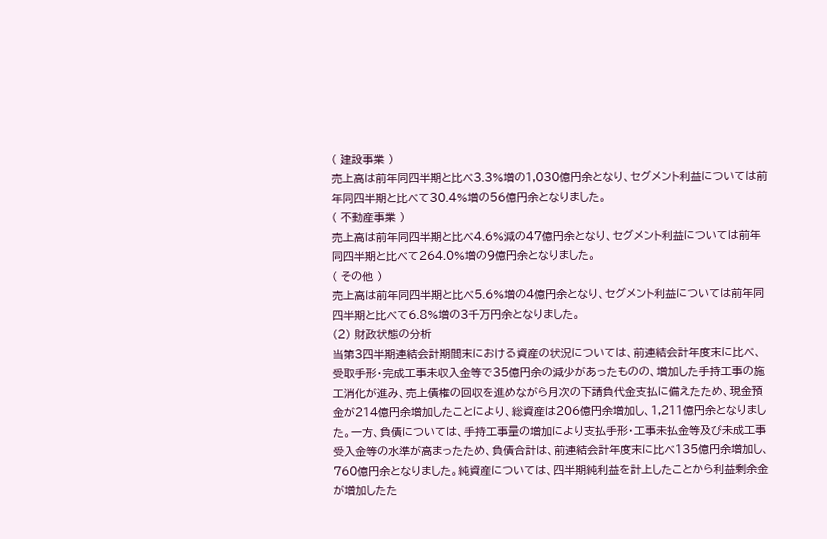( 建設事業 )
売上高は前年同四半期と比べ3.3%増の1,030億円余となり、セグメント利益については前年同四半期と比べて30.4%増の56億円余となりました。
( 不動産事業 )
売上高は前年同四半期と比べ4.6%減の47億円余となり、セグメント利益については前年同四半期と比べて264.0%増の9億円余となりました。
( その他 )
売上高は前年同四半期と比べ5.6%増の4億円余となり、セグメント利益については前年同四半期と比べて6.8%増の3千万円余となりました。
(2) 財政状態の分析
当第3四半期連結会計期間末における資産の状況については、前連結会計年度末に比べ、受取手形・完成工事未収入金等で35億円余の減少があったものの、増加した手持工事の施工消化が進み、売上債権の回収を進めながら月次の下請負代金支払に備えたため、現金預金が214億円余増加したことにより、総資産は206億円余増加し、1,211億円余となりました。一方、負債については、手持工事量の増加により支払手形・工事未払金等及び未成工事受入金等の水準が高まったため、負債合計は、前連結会計年度末に比べ135億円余増加し、760億円余となりました。純資産については、四半期純利益を計上したことから利益剰余金が増加したた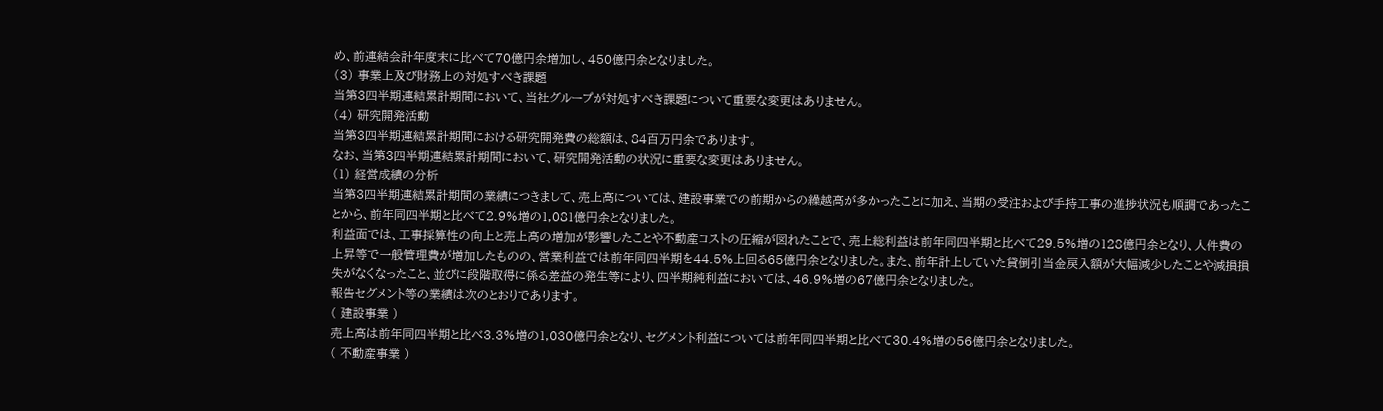め、前連結会計年度末に比べて70億円余増加し、450億円余となりました。
(3) 事業上及び財務上の対処すべき課題
当第3四半期連結累計期間において、当社グループが対処すべき課題について重要な変更はありません。
(4) 研究開発活動
当第3四半期連結累計期間における研究開発費の総額は、84百万円余であります。
なお、当第3四半期連結累計期間において、研究開発活動の状況に重要な変更はありません。
(1) 経営成績の分析
当第3四半期連結累計期間の業績につきまして、売上高については、建設事業での前期からの繰越高が多かったことに加え、当期の受注および手持工事の進捗状況も順調であったことから、前年同四半期と比べて2.9%増の1,081億円余となりました。
利益面では、工事採算性の向上と売上高の増加が影響したことや不動産コストの圧縮が図れたことで、売上総利益は前年同四半期と比べて29.5%増の128億円余となり、人件費の上昇等で一般管理費が増加したものの、営業利益では前年同四半期を44.5%上回る65億円余となりました。また、前年計上していた貸倒引当金戻入額が大幅減少したことや減損損失がなくなったこと、並びに段階取得に係る差益の発生等により、四半期純利益においては、46.9%増の67億円余となりました。
報告セグメント等の業績は次のとおりであります。
( 建設事業 )
売上高は前年同四半期と比べ3.3%増の1,030億円余となり、セグメント利益については前年同四半期と比べて30.4%増の56億円余となりました。
( 不動産事業 )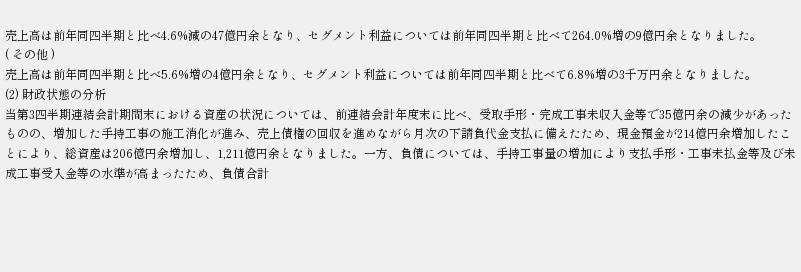売上高は前年同四半期と比べ4.6%減の47億円余となり、セグメント利益については前年同四半期と比べて264.0%増の9億円余となりました。
( その他 )
売上高は前年同四半期と比べ5.6%増の4億円余となり、セグメント利益については前年同四半期と比べて6.8%増の3千万円余となりました。
(2) 財政状態の分析
当第3四半期連結会計期間末における資産の状況については、前連結会計年度末に比べ、受取手形・完成工事未収入金等で35億円余の減少があったものの、増加した手持工事の施工消化が進み、売上債権の回収を進めながら月次の下請負代金支払に備えたため、現金預金が214億円余増加したことにより、総資産は206億円余増加し、1,211億円余となりました。一方、負債については、手持工事量の増加により支払手形・工事未払金等及び未成工事受入金等の水準が高まったため、負債合計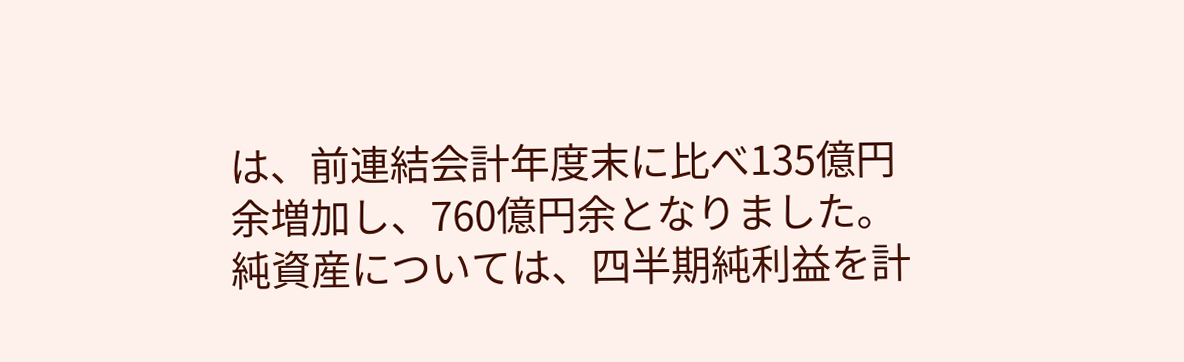は、前連結会計年度末に比べ135億円余増加し、760億円余となりました。純資産については、四半期純利益を計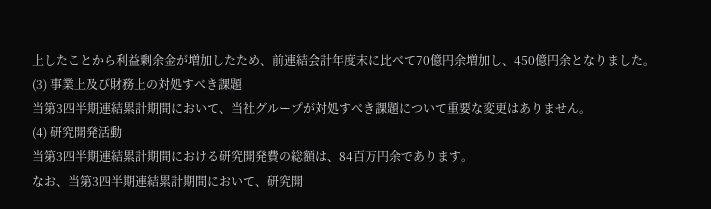上したことから利益剰余金が増加したため、前連結会計年度末に比べて70億円余増加し、450億円余となりました。
(3) 事業上及び財務上の対処すべき課題
当第3四半期連結累計期間において、当社グループが対処すべき課題について重要な変更はありません。
(4) 研究開発活動
当第3四半期連結累計期間における研究開発費の総額は、84百万円余であります。
なお、当第3四半期連結累計期間において、研究開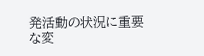発活動の状況に重要な変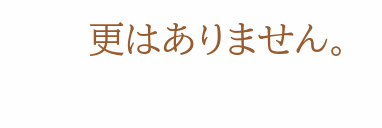更はありません。